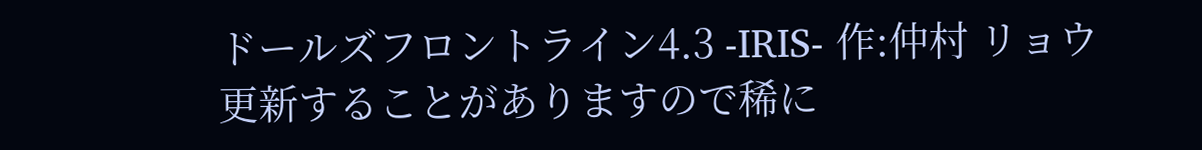ドールズフロントライン4.3 -IRIS- 作:仲村 リョウ
更新することがありますので稀に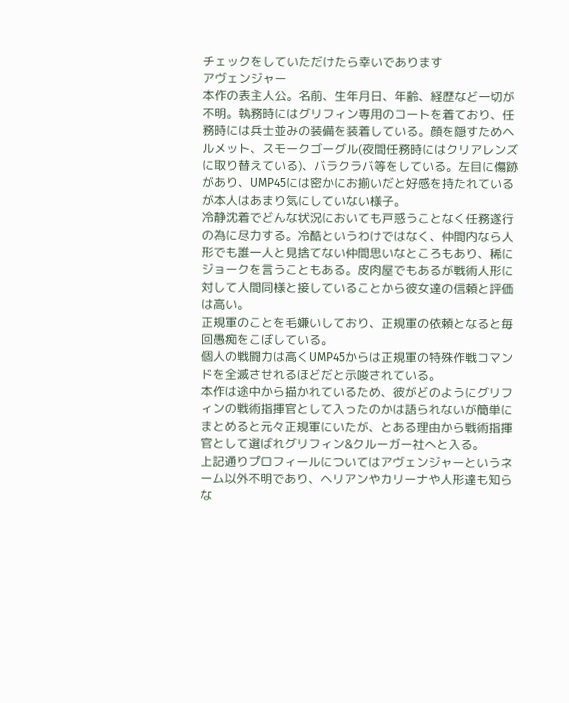チェックをしていただけたら幸いであります
アヴェンジャー
本作の表主人公。名前、生年月日、年齢、経歴など一切が不明。執務時にはグリフィン専用のコートを着ており、任務時には兵士並みの装備を装着している。顔を隠すためヘルメット、スモークゴーグル(夜間任務時にはクリアレンズに取り替えている)、バラクラバ等をしている。左目に傷跡があり、UMP45には密かにお揃いだと好感を持たれているが本人はあまり気にしていない様子。
冷静沈着でどんな状況においても戸惑うことなく任務遂行の為に尽力する。冷酷というわけではなく、仲間内なら人形でも誰一人と見捨てない仲間思いなところもあり、稀にジョークを言うこともある。皮肉屋でもあるが戦術人形に対して人間同様と接していることから彼女達の信頼と評価は高い。
正規軍のことを毛嫌いしており、正規軍の依頼となると毎回愚痴をこぼしている。
個人の戦闘力は高くUMP45からは正規軍の特殊作戦コマンドを全滅させれるほどだと示唆されている。
本作は途中から描かれているため、彼がどのようにグリフィンの戦術指揮官として入ったのかは語られないが簡単にまとめると元々正規軍にいたが、とある理由から戦術指揮官として選ばれグリフィン&クルーガー社へと入る。
上記通りプロフィールについてはアヴェンジャーというネーム以外不明であり、ヘリアンやカリーナや人形達も知らな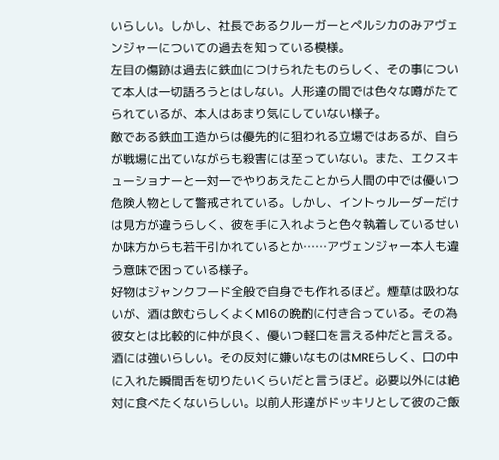いらしい。しかし、社長であるクルーガーとペルシカのみアヴェンジャーについての過去を知っている模様。
左目の傷跡は過去に鉄血につけられたものらしく、その事について本人は一切語ろうとはしない。人形達の間では色々な噂がたてられているが、本人はあまり気にしていない様子。
敵である鉄血工造からは優先的に狙われる立場ではあるが、自らが戦場に出ていながらも殺害には至っていない。また、エクスキューショナーと一対一でやりあえたことから人間の中では優いつ危険人物として警戒されている。しかし、イントゥルーダーだけは見方が違うらしく、彼を手に入れようと色々執着しているせいか味方からも若干引かれているとか……アヴェンジャー本人も違う意味で困っている様子。
好物はジャンクフード全般で自身でも作れるほど。煙草は吸わないが、酒は飲むらしくよくM16の晩酌に付き合っている。その為彼女とは比較的に仲が良く、優いつ軽口を言える仲だと言える。酒には強いらしい。その反対に嫌いなものはMREらしく、口の中に入れた瞬間舌を切りたいくらいだと言うほど。必要以外には絶対に食べたくないらしい。以前人形達がドッキリとして彼のご飯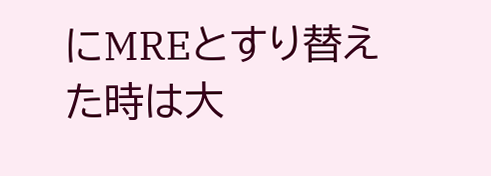にMREとすり替えた時は大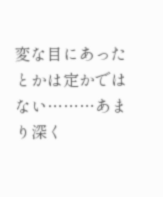変な目にあったとかは定かではない………あまり深く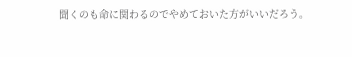聞くのも命に関わるのでやめておいた方がいいだろう。